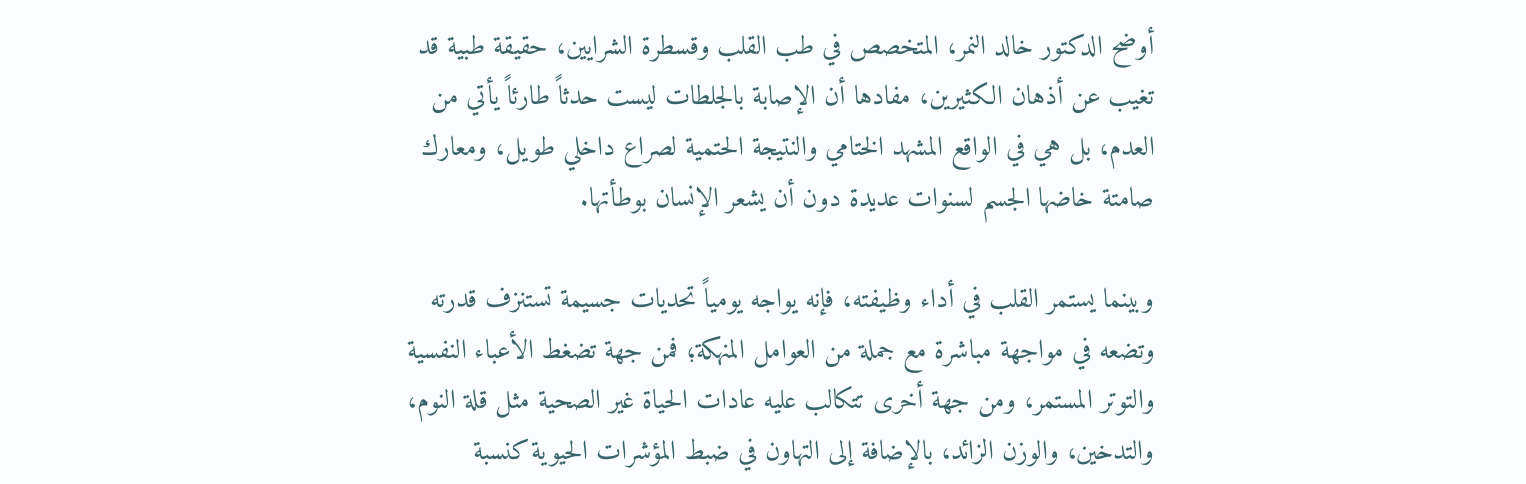أوضح الدكتور خالد النمر، المتخصص في طب القلب وقسطرة الشرايين، حقيقة طبية قد تغيب عن أذهان الكثيرين، مفادها أن الإصابة بالجلطات ليست حدثاً طارئاً يأتي من العدم، بل هي في الواقع المشهد الختامي والنتيجة الحتمية لصراع داخلي طويل، ومعارك صامتة خاضها الجسم لسنوات عديدة دون أن يشعر الإنسان بوطأتها.

وبينما يستمر القلب في أداء وظيفته، فإنه يواجه يومياً تحديات جسيمة تستنزف قدرته وتضعه في مواجهة مباشرة مع جملة من العوامل المنهكة؛ فمن جهة تضغط الأعباء النفسية والتوتر المستمر، ومن جهة أخرى تتكالب عليه عادات الحياة غير الصحية مثل قلة النوم، والتدخين، والوزن الزائد، بالإضافة إلى التهاون في ضبط المؤشرات الحيوية كنسبة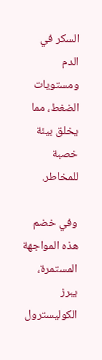السكر في الدم ومستويات الضغط، مما يخلق بيئة خصبة للمخاطر.

وفي خضم هذه المواجهة المستمرة، يبرز الكوليسترول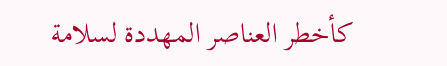كأخطر العناصر المهددة لسلامة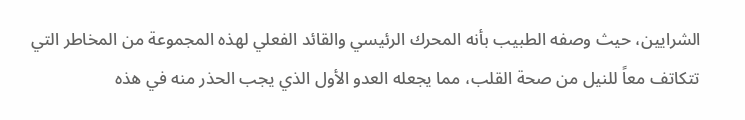الشرايين، حيث وصفه الطبيب بأنه المحرك الرئيسي والقائد الفعلي لهذه المجموعة من المخاطر التي تتكاتف معاً للنيل من صحة القلب، مما يجعله العدو الأول الذي يجب الحذر منه في هذه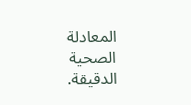المعادلة الصحية الدقيقة.